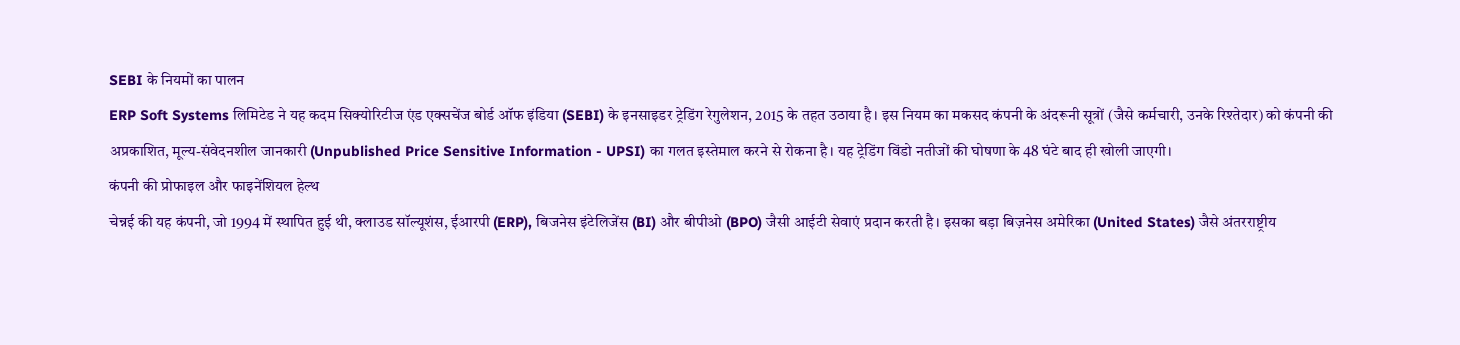SEBI के नियमों का पालन
ERP Soft Systems लिमिटेड ने यह कदम सिक्योरिटीज एंड एक्सचेंज बोर्ड ऑफ इंडिया (SEBI) के इनसाइडर ट्रेडिंग रेगुलेशन, 2015 के तहत उठाया है। इस नियम का मकसद कंपनी के अंदरूनी सूत्रों (जैसे कर्मचारी, उनके रिश्तेदार) को कंपनी की अप्रकाशित, मूल्य-संवेदनशील जानकारी (Unpublished Price Sensitive Information - UPSI) का गलत इस्तेमाल करने से रोकना है। यह ट्रेडिंग विंडो नतीजों की घोषणा के 48 घंटे बाद ही खोली जाएगी।
कंपनी की प्रोफाइल और फाइनेंशियल हेल्थ
चेन्नई की यह कंपनी, जो 1994 में स्थापित हुई थी, क्लाउड सॉल्यूशंस, ईआरपी (ERP), बिजनेस इंटेलिजेंस (BI) और बीपीओ (BPO) जैसी आईटी सेवाएं प्रदान करती है। इसका बड़ा बिज़नेस अमेरिका (United States) जैसे अंतरराष्ट्रीय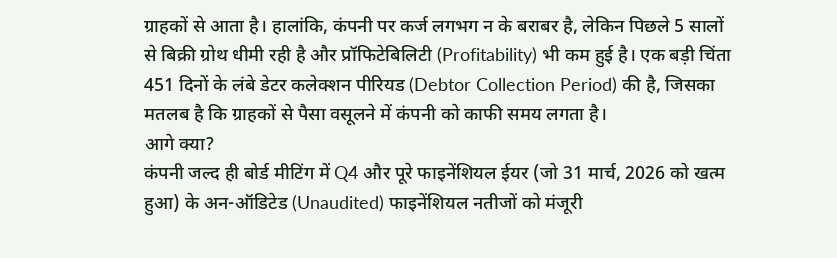ग्राहकों से आता है। हालांकि, कंपनी पर कर्ज लगभग न के बराबर है, लेकिन पिछले 5 सालों से बिक्री ग्रोथ धीमी रही है और प्रॉफिटेबिलिटी (Profitability) भी कम हुई है। एक बड़ी चिंता 451 दिनों के लंबे डेटर कलेक्शन पीरियड (Debtor Collection Period) की है, जिसका मतलब है कि ग्राहकों से पैसा वसूलने में कंपनी को काफी समय लगता है।
आगे क्या?
कंपनी जल्द ही बोर्ड मीटिंग में Q4 और पूरे फाइनेंशियल ईयर (जो 31 मार्च, 2026 को खत्म हुआ) के अन-ऑडिटेड (Unaudited) फाइनेंशियल नतीजों को मंजूरी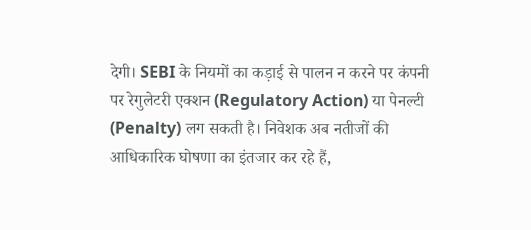देगी। SEBI के नियमों का कड़ाई से पालन न करने पर कंपनी पर रेगुलेटरी एक्शन (Regulatory Action) या पेनल्टी (Penalty) लग सकती है। निवेशक अब नतीजों की आधिकारिक घोषणा का इंतजार कर रहे हैं,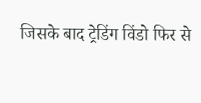जिसके बाद ट्रेडिंग विंडो फिर से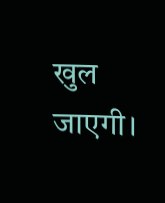खुल जाएगी।